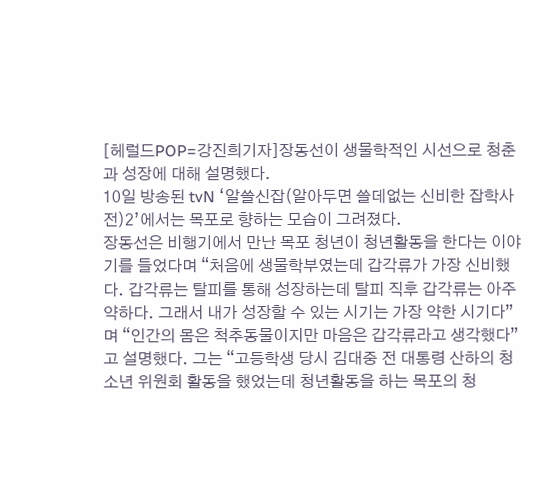[헤럴드POP=강진희기자]장동선이 생물학적인 시선으로 청춘과 성장에 대해 설명했다.
10일 방송된 tvN ‘알쓸신잡(알아두면 쓸데없는 신비한 잡학사전)2’에서는 목포로 향하는 모습이 그려졌다.
장동선은 비행기에서 만난 목포 청년이 청년활동을 한다는 이야기를 들었다며 “처음에 생물학부였는데 갑각류가 가장 신비했다. 갑각류는 탈피를 통해 성장하는데 탈피 직후 갑각류는 아주 약하다. 그래서 내가 성장할 수 있는 시기는 가장 약한 시기다”며 “인간의 몸은 척추동물이지만 마음은 갑각류라고 생각했다”고 설명했다. 그는 “고등학생 당시 김대중 전 대통령 산하의 청소년 위원회 활동을 했었는데 청년활동을 하는 목포의 청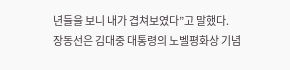년들을 보니 내가 겹쳐보였다”고 말했다.
장동선은 김대중 대통령의 노벨평화상 기념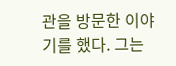관을 방문한 이야기를 했다. 그는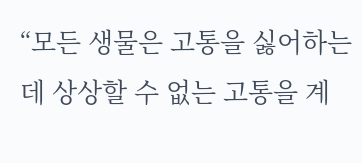“모든 생물은 고통을 싫어하는데 상상할 수 없는 고통을 계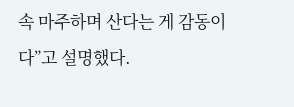속 마주하며 산다는 게 감동이다”고 설명했다.